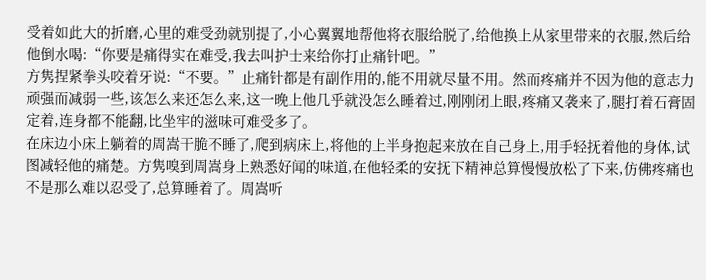受着如此大的折磨,心里的难受劲就别提了,小心翼翼地帮他将衣服给脱了,给他换上从家里带来的衣服,然后给他倒水喝:“你要是痛得实在难受,我去叫护士来给你打止痛针吧。”
方隽捏紧拳头咬着牙说:“不要。”止痛针都是有副作用的,能不用就尽量不用。然而疼痛并不因为他的意志力顽强而减弱一些,该怎么来还怎么来,这一晚上他几乎就没怎么睡着过,刚刚闭上眼,疼痛又袭来了,腿打着石膏固定着,连身都不能翻,比坐牢的滋味可难受多了。
在床边小床上躺着的周嵩干脆不睡了,爬到病床上,将他的上半身抱起来放在自己身上,用手轻抚着他的身体,试图减轻他的痛楚。方隽嗅到周嵩身上熟悉好闻的味道,在他轻柔的安抚下精神总算慢慢放松了下来,仿佛疼痛也不是那么难以忍受了,总算睡着了。周嵩听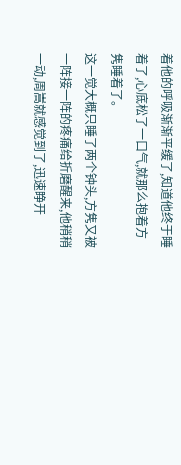着他的呼吸渐渐平缓了,知道他终于睡着了,心底松了一口气,就那么抱着方隽睡着了。
这一觉大概只睡了两个钟头,方隽又被一阵接一阵的疼痛给折磨醒来,他稍稍一动,周嵩就感觉到了,迅速睁开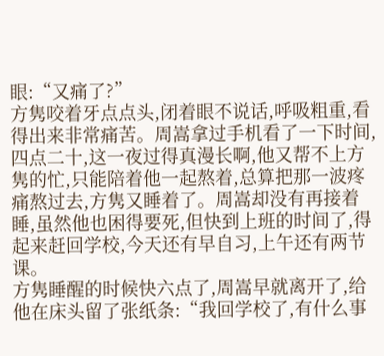眼:“又痛了?”
方隽咬着牙点点头,闭着眼不说话,呼吸粗重,看得出来非常痛苦。周嵩拿过手机看了一下时间,四点二十,这一夜过得真漫长啊,他又帮不上方隽的忙,只能陪着他一起熬着,总算把那一波疼痛熬过去,方隽又睡着了。周嵩却没有再接着睡,虽然他也困得要死,但快到上班的时间了,得起来赶回学校,今天还有早自习,上午还有两节课。
方隽睡醒的时候快六点了,周嵩早就离开了,给他在床头留了张纸条:“我回学校了,有什么事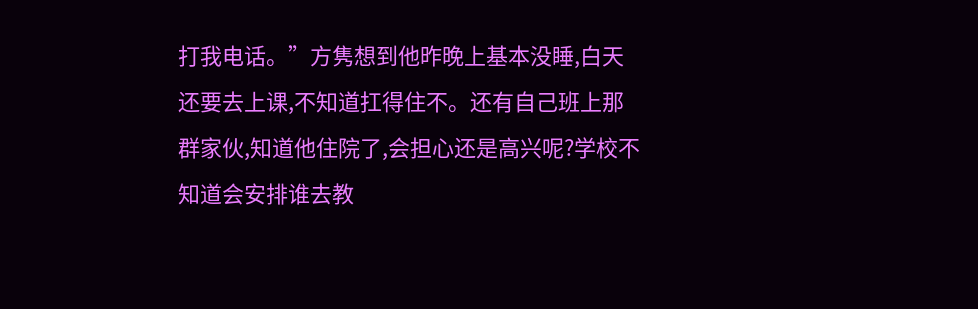打我电话。”方隽想到他昨晚上基本没睡,白天还要去上课,不知道扛得住不。还有自己班上那群家伙,知道他住院了,会担心还是高兴呢?学校不知道会安排谁去教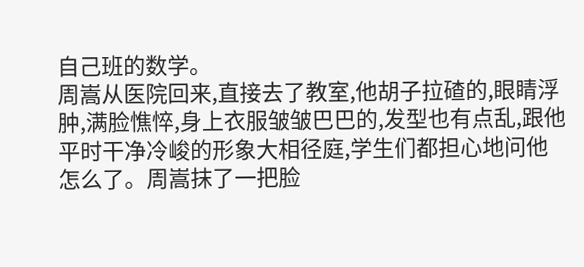自己班的数学。
周嵩从医院回来,直接去了教室,他胡子拉碴的,眼睛浮肿,满脸憔悴,身上衣服皱皱巴巴的,发型也有点乱,跟他平时干净冷峻的形象大相径庭,学生们都担心地问他怎么了。周嵩抹了一把脸